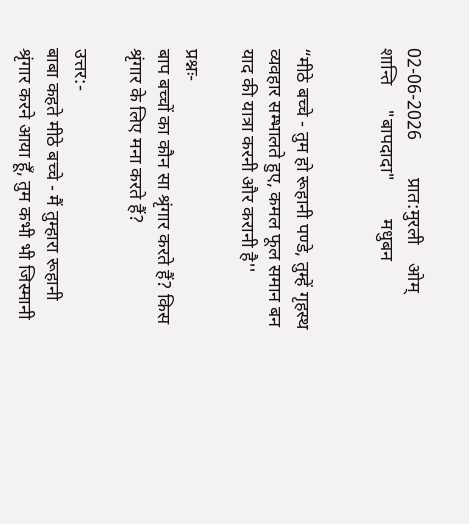02-06-2026        प्रात:मुरली    ओम् शान्ति     "बापदादा"        मधुबन


“मीठे बच्चे - तुम हो रूहानी पण्डे, तुम्हें गृहस्थ व्यवहार सम्भालते हुए, कमल फूल समान बन याद की यात्रा करनी और करानी है''

प्रश्नः-
बाप बच्चों का कौन सा श्रृंगार करते हैं? किस श्रृंगार के लिए मना करते हैं?

उत्तर:-
बाबा कहते मीठे बच्चे - मैं तुम्हारा रूहानी श्रृंगार करने आया हूँ, तुम कभी भी जिस्मानी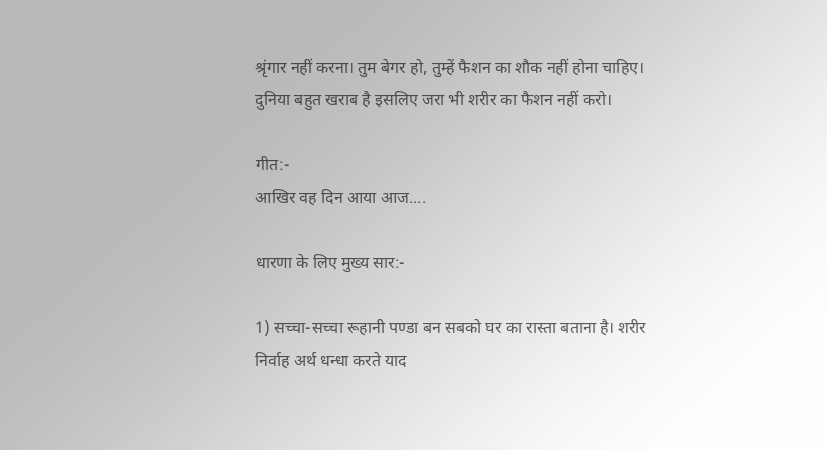श्रृंगार नहीं करना। तुम बेगर हो, तुम्हें फैशन का शौक नहीं होना चाहिए। दुनिया बहुत खराब है इसलिए जरा भी शरीर का फैशन नहीं करो।

गीत:-
आखिर वह दिन आया आज....

धारणा के लिए मुख्य सार:-

1) सच्चा-सच्चा रूहानी पण्डा बन सबको घर का रास्ता बताना है। शरीर निर्वाह अर्थ धन्धा करते याद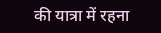की यात्रा में रहना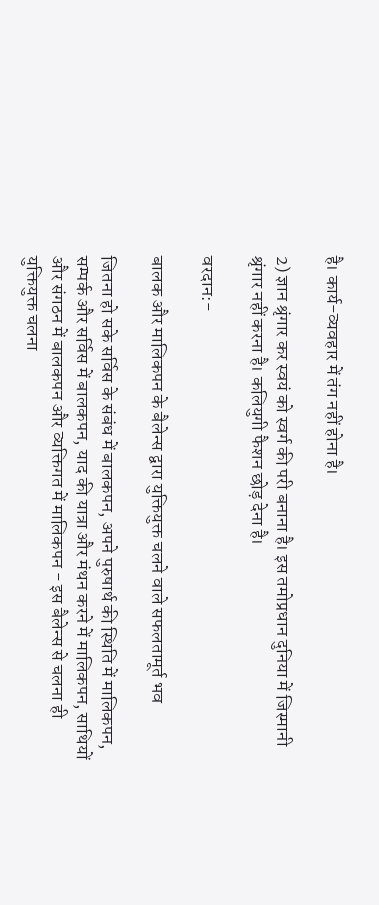है। कार्य-व्यवहार में तंग नहीं होना है।

2) ज्ञान श्रृंगार कर स्वयं को स्वर्ग की परी बनाना है। इस तमोप्रधान दुनिया में जिस्मानी श्रृंगार नहीं करना है। कलियुगी फैशन छोड़ देना है।

वरदान:-

बालक और मालिकपन के बैलेन्स द्वारा युक्तियुक्त चलने वाले सफलतामूर्त भव

जितना हो सके सर्विस के संबंध में बालकपन, अपने पुरुषार्थ की स्थिति में मालिकपन, सम्पर्क और सर्विस में बालकपन, याद की यात्रा और मंथन करने में मालिकपन, साथियों और संगठन में बालकपन और व्यक्तिगत में मालिकपन - इस बैलेन्स से चलना ही युक्तियुक्त चलना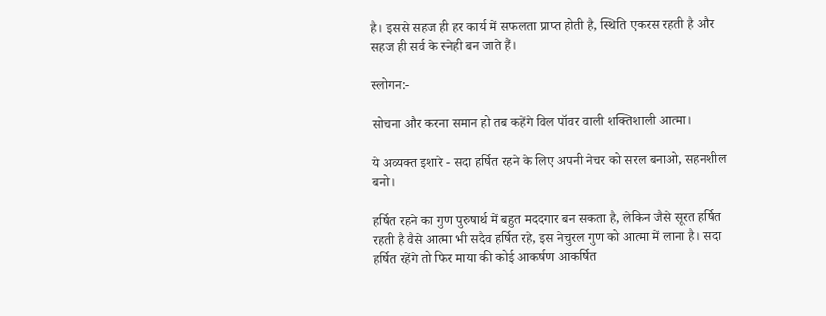है। इससे सहज ही हर कार्य में सफलता प्राप्त होती है, स्थिति एकरस रहती है और सहज ही सर्व के स्नेही बन जाते हैं।

स्लोगन:-

सोचना और करना समान हो तब कहेंगे विल पॉवर वाली शक्तिशाली आत्मा।

ये अव्यक्त इशारे - सदा हर्षित रहने के लिए अपनी नेचर को सरल बनाओ, सहनशील बनो।

हर्षित रहने का गुण पुरुषार्थ में बहुत मददगार बन सकता है, लेकिन जैसे सूरत हर्षित रहती है वैसे आत्मा भी सदैव हर्षित रहे, इस नेचुरल गुण को आत्मा में लाना है। सदा हर्षित रहेंगे तो फिर माया की कोई आकर्षण आकर्षित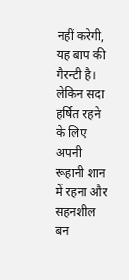नहीं करेगी, यह बाप की गैरन्टी है। लेकिन सदा हर्षित रहने के लिए अपनी रूहानी शान में रहना और सहनशील बन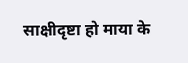साक्षीदृष्टा हो माया के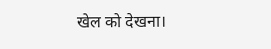खेल को देखना।